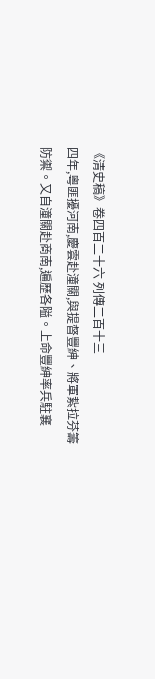《清史稿》卷四百二十六 列傳二百十三
四年,粵匪擾河南,慶雲赴潼關,與提督豐紳、將軍紥拉芬籌防禦。又自潼關赴商南,遍歷各隘。上命豐紳率兵駐襄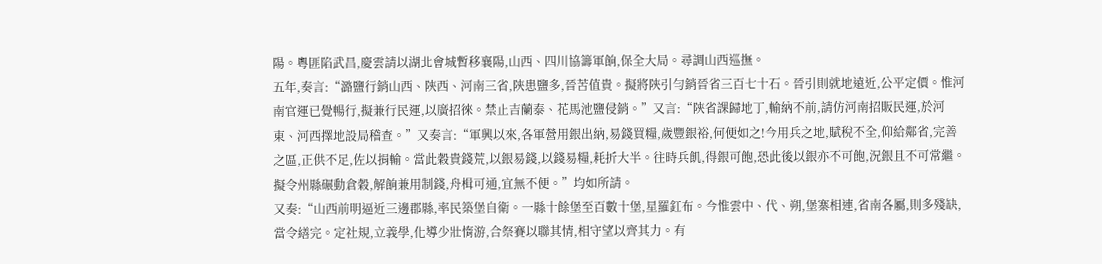陽。粵匪陷武昌,慶雲請以湖北會城暫移襄陽,山西、四川協籌軍餉,保全大局。尋調山西巡撫。
五年,奏言:“潞鹽行銷山西、陝西、河南三省,陝患鹽多,晉苦值貴。擬將陝引勻銷晉省三百七十石。晉引則就地遠近,公平定價。惟河南官運已覺暢行,擬兼行民運,以廣招徠。禁止吉蘭泰、花馬池鹽侵銷。”又言:“陝省課歸地丁,輸納不前,請仿河南招販民運,於河東、河西擇地設局稽查。”又奏言:“軍興以來,各軍營用銀出納,易錢買糧,歲豐銀裕,何便如之!今用兵之地,賦稅不全,仰給鄰省,完善之區,正供不足,佐以捐輸。當此穀貴錢荒,以銀易錢,以錢易糧,耗折大半。往時兵飢,得銀可飽,恐此後以銀亦不可飽,況銀且不可常繼。擬令州縣碾動倉穀,解餉兼用制錢,舟楫可通,宜無不便。”均如所請。
又奏:“山西前明逼近三邊郡縣,率民築堡自衛。一縣十餘堡至百數十堡,星羅釭布。今惟雲中、代、朔,堡寨相連,省南各屬,則多殘缺,當令繕完。定社規,立義學,化導少壯惰游,合祭賽以聯其情,相守望以齊其力。有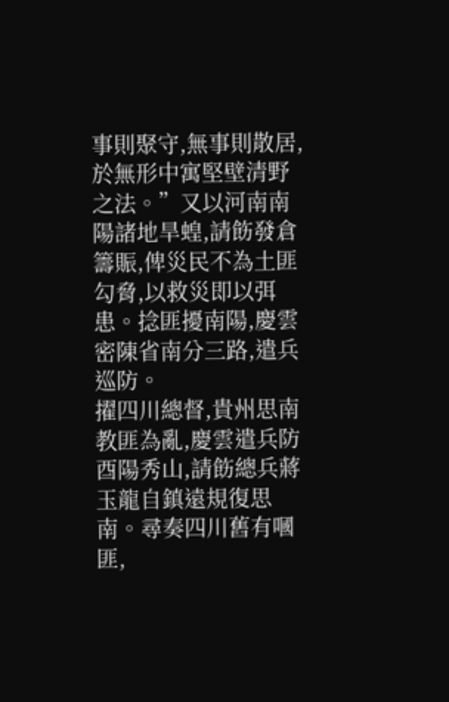事則聚守,無事則散居,於無形中寓堅壁清野之法。”又以河南南陽諸地旱蝗,請飭發倉籌賑,俾災民不為土匪勾脅,以救災即以弭患。捻匪擾南陽,慶雲密陳省南分三路,遣兵巡防。
擢四川總督,貴州思南教匪為亂,慶雲遣兵防酉陽秀山,請飭總兵蔣玉龍自鎮遠規復思南。尋奏四川舊有嘓匪,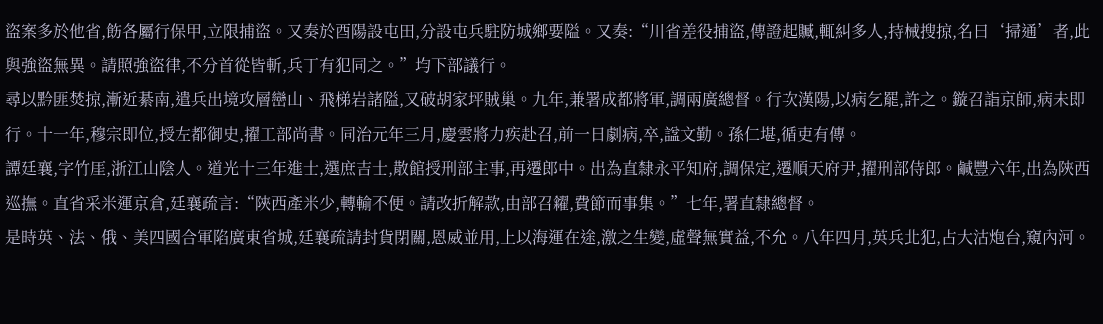盜案多於他省,飭各屬行保甲,立限捕盜。又奏於酉陽設屯田,分設屯兵駐防城鄉要隘。又奏:“川省差役捕盜,傳證起贓,輒糾多人,持械搜掠,名曰‘掃通’者,此與強盜無異。請照強盜律,不分首從皆斬,兵丁有犯同之。”均下部議行。
尋以黔匪焚掠,漸近綦南,遣兵出境攻層巒山、飛梯岩諸隘,又破胡家坪賊巢。九年,兼署成都將軍,調兩廣總督。行次漢陽,以病乞罷,許之。鏇召詣京師,病未即行。十一年,穆宗即位,授左都御史,擢工部尚書。同治元年三月,慶雲將力疾赴召,前一日劇病,卒,諡文勤。孫仁堪,循吏有傳。
譚廷襄,字竹厓,浙江山陰人。道光十三年進士,選庶吉士,散館授刑部主事,再遷郎中。出為直隸永平知府,調保定,遷順天府尹,擢刑部侍郎。鹹豐六年,出為陝西巡撫。直省采米運京倉,廷襄疏言:“陝西產米少,轉輸不便。請改折解款,由部召糴,費節而事集。”七年,署直隸總督。
是時英、法、俄、美四國合軍陷廣東省城,廷襄疏請封貨閉關,恩威並用,上以海運在途,激之生變,虛聲無實益,不允。八年四月,英兵北犯,占大沽炮台,窺內河。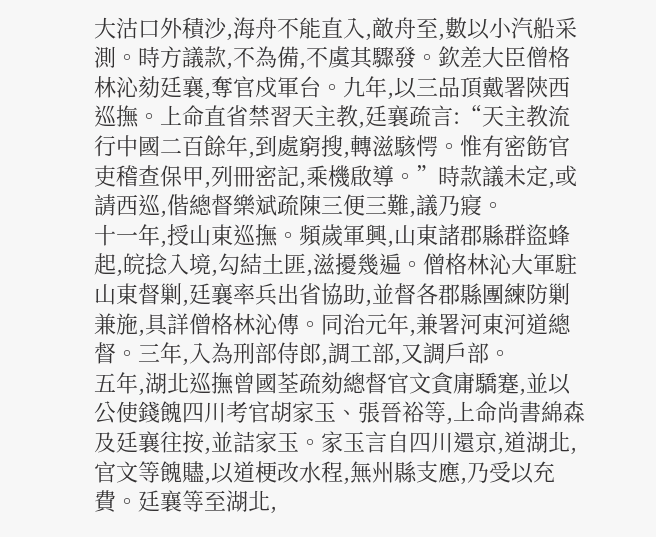大沽口外積沙,海舟不能直入,敵舟至,數以小汽船采測。時方議款,不為備,不虞其驟發。欽差大臣僧格林沁劾廷襄,奪官戍軍台。九年,以三品頂戴署陝西巡撫。上命直省禁習天主教,廷襄疏言:“天主教流行中國二百餘年,到處窮搜,轉滋駭愕。惟有密飭官吏稽查保甲,列冊密記,乘機啟導。”時款議未定,或請西巡,偕總督樂斌疏陳三便三難,議乃寢。
十一年,授山東巡撫。頻歲軍興,山東諸郡縣群盜蜂起,皖捻入境,勾結土匪,滋擾幾遍。僧格林沁大軍駐山東督剿,廷襄率兵出省協助,並督各郡縣團練防剿兼施,具詳僧格林沁傳。同治元年,兼署河東河道總督。三年,入為刑部侍郎,調工部,又調戶部。
五年,湖北巡撫曾國荃疏劾總督官文貪庸驕蹇,並以公使錢餽四川考官胡家玉、張晉裕等,上命尚書綿森及廷襄往按,並詰家玉。家玉言自四川還京,道湖北,官文等餽贐,以道梗改水程,無州縣支應,乃受以充費。廷襄等至湖北,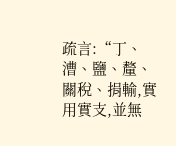疏言:“丁、漕、鹽、釐、關稅、捐輸,實用實支,並無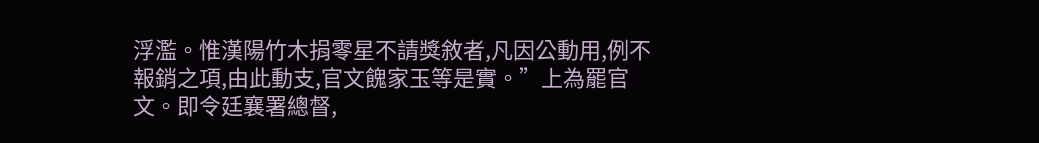浮濫。惟漢陽竹木捐零星不請獎敘者,凡因公動用,例不報銷之項,由此動支,官文餽家玉等是實。”上為罷官文。即令廷襄署總督,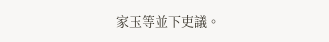家玉等並下吏議。